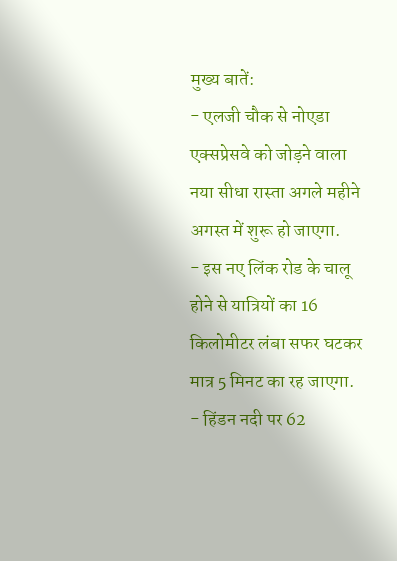मुख्य बातें:
- एलजी चौक से नोएडा एक्सप्रेसवे को जोड़ने वाला नया सीधा रास्ता अगले महीने अगस्त में शुरू हो जाएगा.
- इस नए लिंक रोड के चालू होने से यात्रियों का 16 किलोमीटर लंबा सफर घटकर मात्र 5 मिनट का रह जाएगा.
- हिंडन नदी पर 62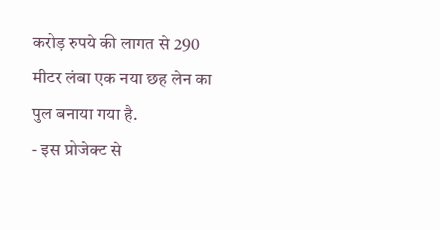करोड़ रुपये की लागत से 290 मीटर लंबा एक नया छह लेन का पुल बनाया गया है.
- इस प्रोजेक्ट से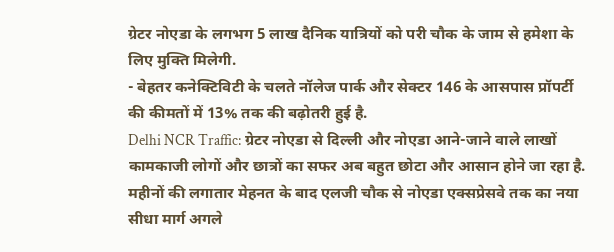ग्रेटर नोएडा के लगभग 5 लाख दैनिक यात्रियों को परी चौक के जाम से हमेशा के लिए मुक्ति मिलेगी.
- बेहतर कनेक्टिविटी के चलते नॉलेज पार्क और सेक्टर 146 के आसपास प्रॉपर्टी की कीमतों में 13% तक की बढ़ोतरी हुई है.
Delhi NCR Traffic: ग्रेटर नोएडा से दिल्ली और नोएडा आने-जाने वाले लाखों कामकाजी लोगों और छात्रों का सफर अब बहुत छोटा और आसान होने जा रहा है. महीनों की लगातार मेहनत के बाद एलजी चौक से नोएडा एक्सप्रेसवे तक का नया सीधा मार्ग अगले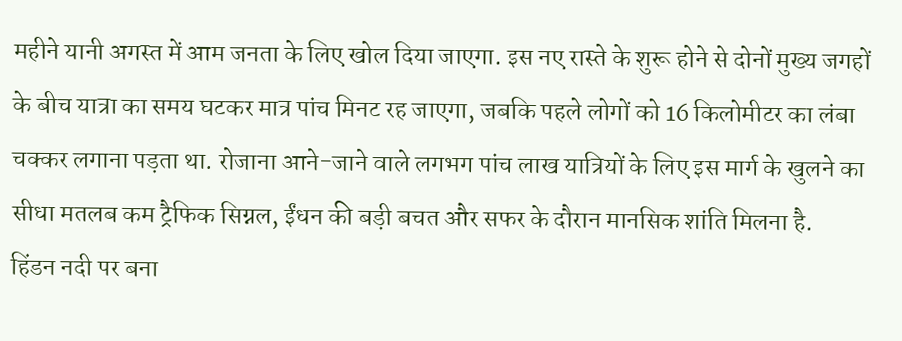महीने यानी अगस्त में आम जनता के लिए खोल दिया जाएगा. इस नए रास्ते के शुरू होने से दोनों मुख्य जगहों के बीच यात्रा का समय घटकर मात्र पांच मिनट रह जाएगा, जबकि पहले लोगों को 16 किलोमीटर का लंबा चक्कर लगाना पड़ता था. रोजाना आने-जाने वाले लगभग पांच लाख यात्रियों के लिए इस मार्ग के खुलने का सीधा मतलब कम ट्रैफिक सिग्नल, ईंधन की बड़ी बचत और सफर के दौरान मानसिक शांति मिलना है.
हिंडन नदी पर बना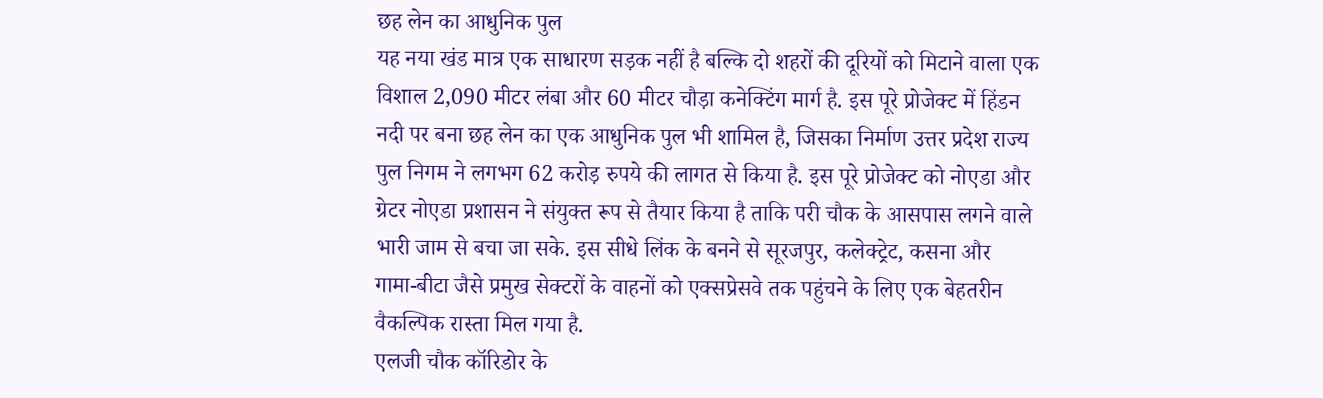छह लेन का आधुनिक पुल
यह नया खंड मात्र एक साधारण सड़क नहीं है बल्कि दो शहरों की दूरियों को मिटाने वाला एक विशाल 2,090 मीटर लंबा और 60 मीटर चौड़ा कनेक्टिंग मार्ग है. इस पूरे प्रोजेक्ट में हिंडन नदी पर बना छह लेन का एक आधुनिक पुल भी शामिल है, जिसका निर्माण उत्तर प्रदेश राज्य पुल निगम ने लगभग 62 करोड़ रुपये की लागत से किया है. इस पूरे प्रोजेक्ट को नोएडा और ग्रेटर नोएडा प्रशासन ने संयुक्त रूप से तैयार किया है ताकि परी चौक के आसपास लगने वाले भारी जाम से बचा जा सके. इस सीधे लिंक के बनने से सूरजपुर, कलेक्ट्रेट, कसना और गामा-बीटा जैसे प्रमुख सेक्टरों के वाहनों को एक्सप्रेसवे तक पहुंचने के लिए एक बेहतरीन वैकल्पिक रास्ता मिल गया है.
एलजी चौक कॉरिडोर के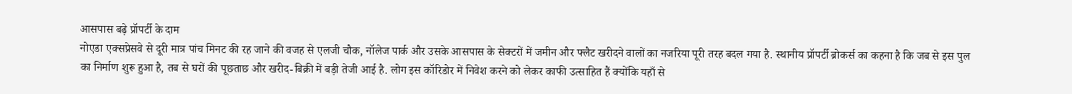आसपास बढ़े प्रॉपर्टी के दाम
नोएडा एक्सप्रेसवे से दूरी मात्र पांच मिनट की रह जाने की वजह से एलजी चौक, नॉलेज पार्क और उसके आसपास के सेक्टरों में जमीन और फ्लैट खरीदने वालों का नजरिया पूरी तरह बदल गया है. स्थानीय प्रॉपर्टी ब्रोकर्स का कहना है कि जब से इस पुल का निर्माण शुरू हुआ है, तब से घरों की पूछताछ और खरीद-बिक्री में बड़ी तेजी आई है. लोग इस कॉरिडोर में निवेश करने को लेकर काफी उत्साहित हैं क्योंकि यहाँ से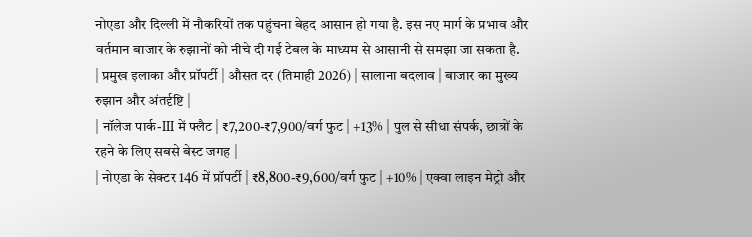नोएडा और दिल्ली में नौकरियों तक पहुंचना बेहद आसान हो गया है. इस नए मार्ग के प्रभाव और वर्तमान बाजार के रुझानों को नीचे दी गई टेबल के माध्यम से आसानी से समझा जा सकता है.
| प्रमुख इलाका और प्रॉपर्टी | औसत दर (तिमाही 2026) | सालाना बदलाव | बाजार का मुख्य रुझान और अंतर्दृष्टि |
| नॉलेज पार्क-III में फ्लैट | ₹7,200-₹7,900/वर्ग फुट | +13% | पुल से सीधा संपर्क, छात्रों के रहने के लिए सबसे बेस्ट जगह |
| नोएडा के सेक्टर 146 में प्रॉपर्टी | ₹8,800-₹9,600/वर्ग फुट | +10% | एक्वा लाइन मेट्रो और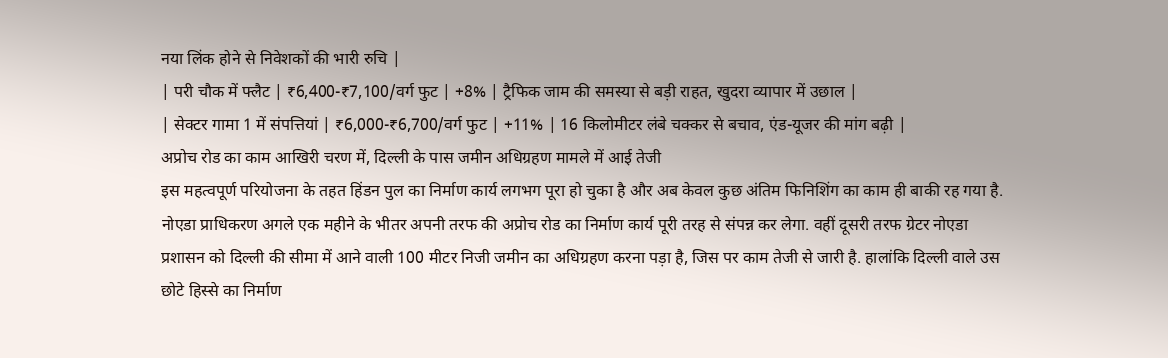नया लिंक होने से निवेशकों की भारी रुचि |
| परी चौक में फ्लैट | ₹6,400-₹7,100/वर्ग फुट | +8% | ट्रैफिक जाम की समस्या से बड़ी राहत, खुदरा व्यापार में उछाल |
| सेक्टर गामा 1 में संपत्तियां | ₹6,000-₹6,700/वर्ग फुट | +11% | 16 किलोमीटर लंबे चक्कर से बचाव, एंड-यूजर की मांग बढ़ी |
अप्रोच रोड का काम आखिरी चरण में, दिल्ली के पास जमीन अधिग्रहण मामले में आई तेजी
इस महत्वपूर्ण परियोजना के तहत हिंडन पुल का निर्माण कार्य लगभग पूरा हो चुका है और अब केवल कुछ अंतिम फिनिशिंग का काम ही बाकी रह गया है. नोएडा प्राधिकरण अगले एक महीने के भीतर अपनी तरफ की अप्रोच रोड का निर्माण कार्य पूरी तरह से संपन्न कर लेगा. वहीं दूसरी तरफ ग्रेटर नोएडा प्रशासन को दिल्ली की सीमा में आने वाली 100 मीटर निजी जमीन का अधिग्रहण करना पड़ा है, जिस पर काम तेजी से जारी है. हालांकि दिल्ली वाले उस छोटे हिस्से का निर्माण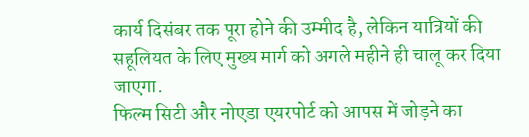कार्य दिसंबर तक पूरा होने की उम्मीद है, लेकिन यात्रियों की सहूलियत के लिए मुख्य मार्ग को अगले महीने ही चालू कर दिया जाएगा.
फिल्म सिटी और नोएडा एयरपोर्ट को आपस में जोड़ने का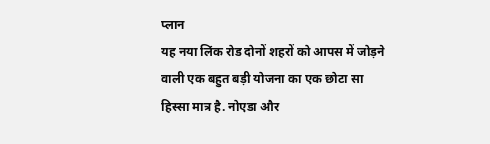प्लान
यह नया लिंक रोड दोनों शहरों को आपस में जोड़ने वाली एक बहुत बड़ी योजना का एक छोटा सा हिस्सा मात्र है. नोएडा और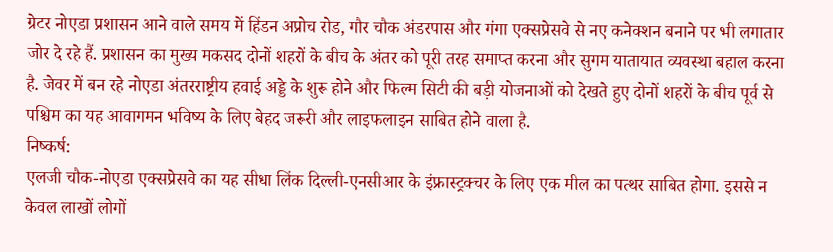ग्रेटर नोएडा प्रशासन आने वाले समय में हिंडन अप्रोच रोड, गौर चौक अंडरपास और गंगा एक्सप्रेसवे से नए कनेक्शन बनाने पर भी लगातार जोर दे रहे हैं. प्रशासन का मुख्य मकसद दोनों शहरों के बीच के अंतर को पूरी तरह समाप्त करना और सुगम यातायात व्यवस्था बहाल करना है. जेवर में बन रहे नोएडा अंतरराष्ट्रीय हवाई अड्डे के शुरू होने और फिल्म सिटी की बड़ी योजनाओं को देखते हुए दोनों शहरों के बीच पूर्व से पश्चिम का यह आवागमन भविष्य के लिए बेहद जरूरी और लाइफलाइन साबित होने वाला है.
निष्कर्ष:
एलजी चौक-नोएडा एक्सप्रेसवे का यह सीधा लिंक दिल्ली-एनसीआर के इंफ्रास्ट्रक्चर के लिए एक मील का पत्थर साबित होगा. इससे न केवल लाखों लोगों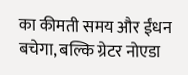का कीमती समय और ईंधन बचेगा, बल्कि ग्रेटर नोएडा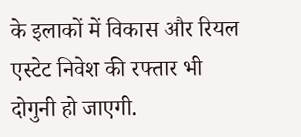के इलाकों में विकास और रियल एस्टेट निवेश की रफ्तार भी दोगुनी हो जाएगी.